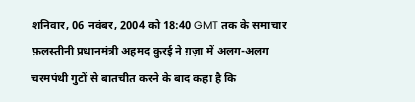शनिवार, 06 नवंबर, 2004 को 18:40 GMT तक के समाचार
फ़लस्तीनी प्रधानमंत्री अहमद क़ुरई ने ग़ज़ा में अलग-अलग चरमपंथी गुटों से बातचीत करने के बाद कहा है कि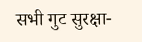सभी गुट सुरक्षा-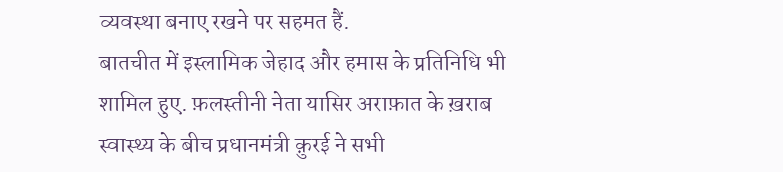व्यवस्था बनाए रखने पर सहमत हैं.
बातचीत में इस्लामिक जेहाद और हमास के प्रतिनिधि भी शामिल हुए. फ़लस्तीनी नेता यासिर अराफ़ात के ख़राब स्वास्थ्य के बीच प्रधानमंत्री क़ुरई ने सभी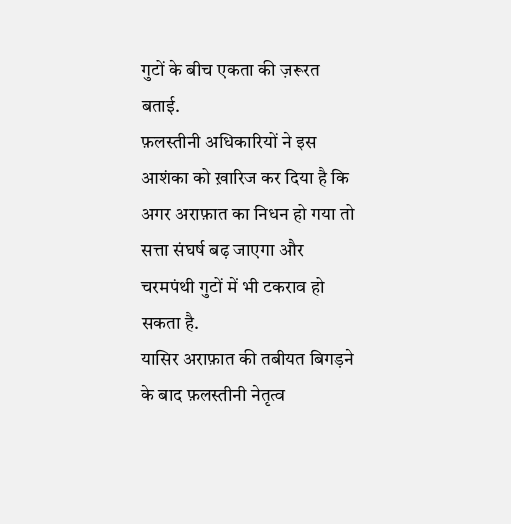गुटों के बीच एकता की ज़रूरत बताई.
फ़लस्तीनी अधिकारियों ने इस आशंका को ख़ारिज कर दिया है कि अगर अराफ़ात का निधन हो गया तो सत्ता संघर्ष बढ़ जाएगा और चरमपंथी गुटों में भी टकराव हो सकता है.
यासिर अराफ़ात की तबीयत बिगड़ने के बाद फ़लस्तीनी नेतृत्व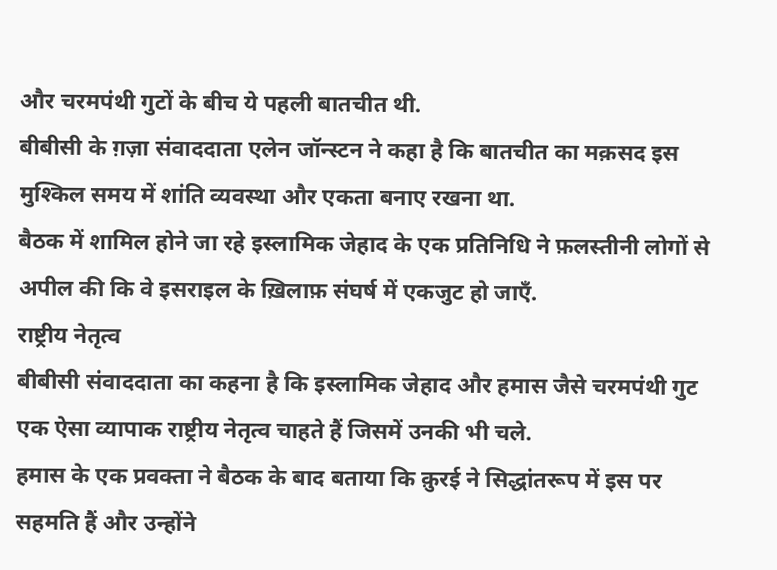और चरमपंथी गुटों के बीच ये पहली बातचीत थी.
बीबीसी के ग़ज़ा संवाददाता एलेन जॉन्स्टन ने कहा है कि बातचीत का मक़सद इस मुश्किल समय में शांति व्यवस्था और एकता बनाए रखना था.
बैठक में शामिल होने जा रहे इस्लामिक जेहाद के एक प्रतिनिधि ने फ़लस्तीनी लोगों से अपील की कि वे इसराइल के ख़िलाफ़ संघर्ष में एकजुट हो जाएँ.
राष्ट्रीय नेतृत्व
बीबीसी संवाददाता का कहना है कि इस्लामिक जेहाद और हमास जैसे चरमपंथी गुट एक ऐसा व्यापाक राष्ट्रीय नेतृत्व चाहते हैं जिसमें उनकी भी चले.
हमास के एक प्रवक्ता ने बैठक के बाद बताया कि क़ुरई ने सिद्धांतरूप में इस पर सहमति हैं और उन्होंने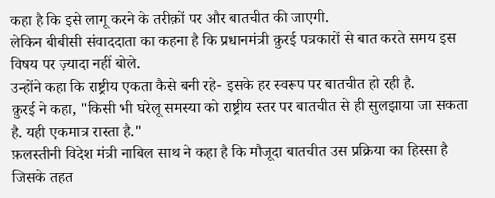कहा है कि इसे लागू करने के तरीक़ों पर और बातचीत की जाएगी.
लेकिन बीबीसी संवाददाता का कहना है कि प्रधानमंत्री क़ुरई पत्रकारों से बात करते समय इस विषय पर ज़्यादा नहीं बोले.
उन्होंने कहा कि राष्ट्रीय एकता कैसे बनी रहे- इसके हर स्वरूप पर बातचीत हो रही है.
क़ुरई ने कहा, "किसी भी घरेलू समस्या को राष्ट्रीय स्तर पर बातचीत से ही सुलझाया जा सकता है. यही एकमात्र रास्ता है."
फ़लस्तीनी विदेश मंत्री नाबिल साथ ने कहा है कि मौजूदा बातचीत उस प्रक्रिया का हिस्सा है जिसके तहत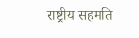राष्ट्रीय सहमति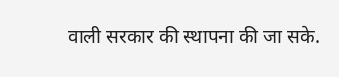वाली सरकार की स्थापना की जा सके.